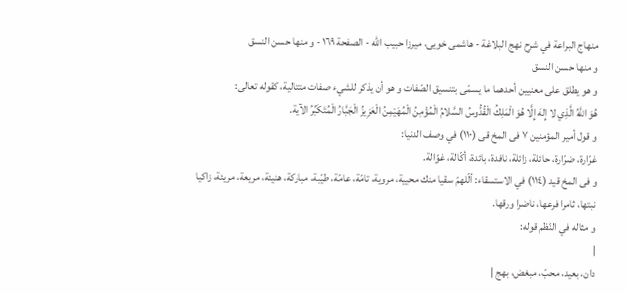منهاج البراعة في شرح نهج البلاغة - هاشمى خويى، ميرزا حبيب الله - الصفحة ١٦٩ - و منها حسن النسق
و منها حسن النسق
و هو يطلق على معنيين أحدهما ما يسمّى بتنسيق الصّفات و هو أن يذكر للشيء صفات متتالية، كقوله تعالى:
هُوَ اللَّهُ الَّذِي لا إِلهَ إِلَّا هُوَ الْمَلِكُ الْقُدُّوسُ السَّلامُ الْمُؤْمِنُ الْمُهَيْمِنُ الْعَزِيزُ الْجَبَّارُ الْمُتَكَبِّرُ الآية.
و قول أمير المؤمنين ٧ فى المخ قى (١١٠) في وصف الدنيا:
غرّارة، ضرّارة، حائلة، زائلة، نافدة، بائدة، أكّالة، غوّالة.
و فى المخ قيد (١١٤) في الاستسقاء: ألّلهمّ سقيا منك محيية، مروية، تامّة، عامّة، طيّبة، مباركة، هنيئة، مريعة، مريئة، زاكيا نبتها، ثامرا فرعها، ناضرا ورقها.
و مثاله في النّظم قوله:
|
دان، بعيد، محبّ، مبغض، بهج |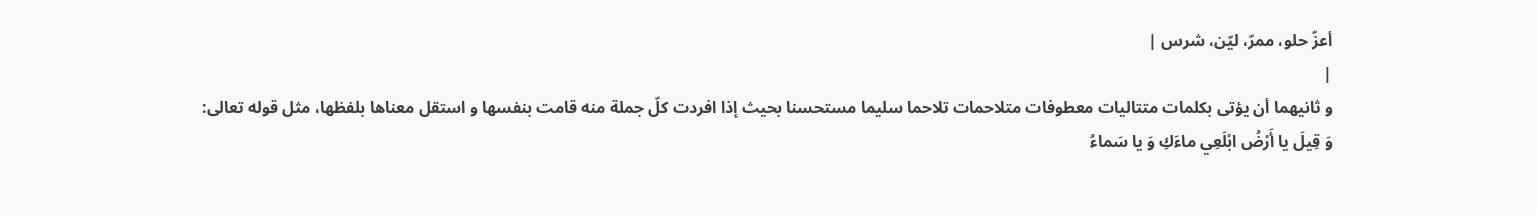أعزّ حلو، ممرّ، ليّن، شرس |
|
و ثانيهما أن يؤتى بكلمات متتاليات معطوفات متلاحمات تلاحما سليما مستحسنا بحيث إذا افردت كلّ جملة منه قامت بنفسها و استقل معناها بلفظها، مثل قوله تعالى:
وَ قِيلَ يا أَرْضُ ابْلَعِي ماءَكِ وَ يا سَماءُ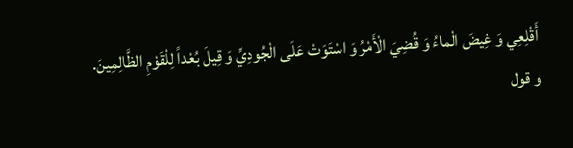أَقْلِعِي وَ غِيضَ الْماءُ وَ قُضِيَ الْأَمْرُ وَ اسْتَوَتْ عَلَى الْجُودِيِّ وَ قِيلَ بُعْداً لِلْقَوْمِ الظَّالِمِينَ.
و قول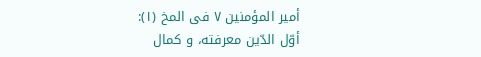أمير المؤمنين ٧ فى المخ (١):
أوّل الدّين معرفته، و كمال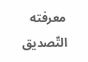معرفته التّصديق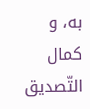به، و كمال التّصديق